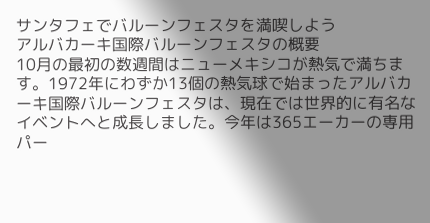サンタフェでバルーンフェスタを満喫しよう
アルバカーキ国際バルーンフェスタの概要
10月の最初の数週間はニューメキシコが熱気で満ちます。1972年にわずか13個の熱気球で始まったアルバカーキ国際バルーンフェスタは、現在では世界的に有名なイベントへと成長しました。今年は365エーカーの専用パー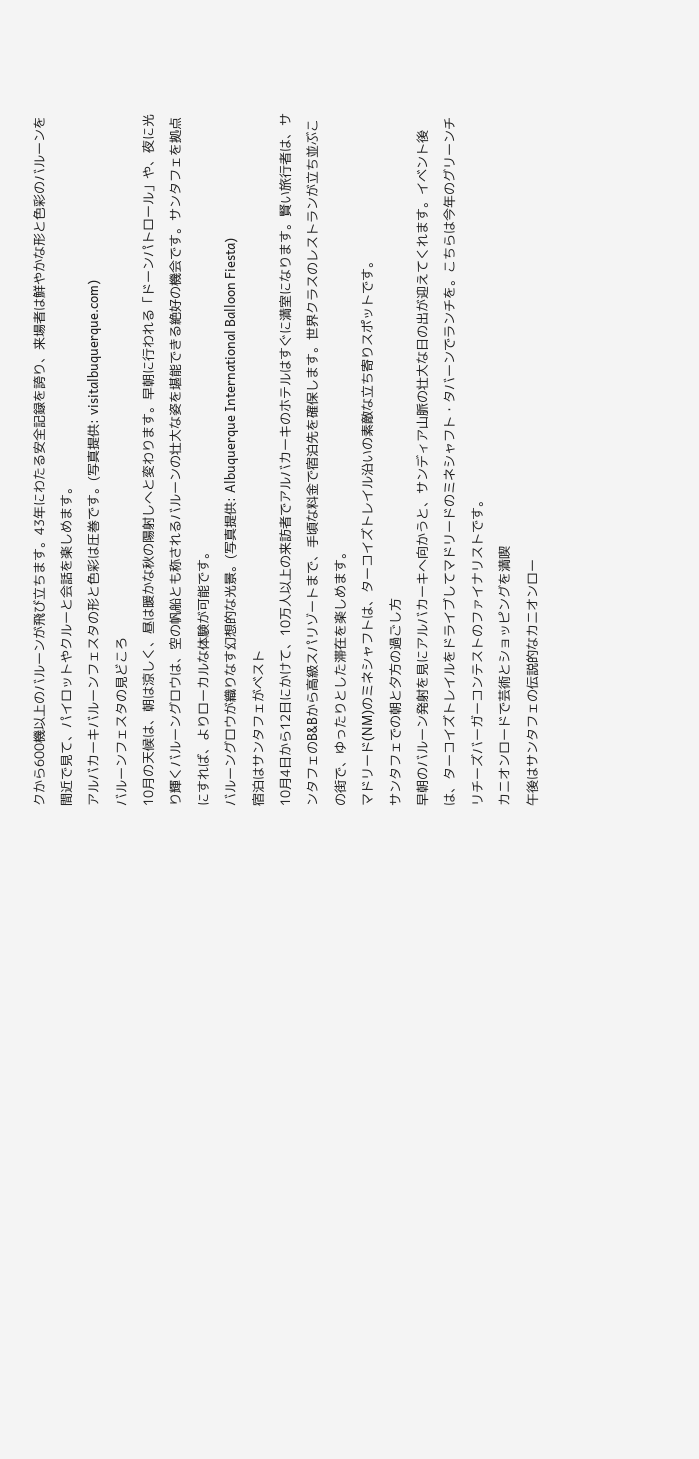クから600機以上のバルーンが飛び立ちます。43年にわたる安全記録を誇り、来場者は鮮やかな形と色彩のバルーンを間近で見て、パイロットやクルーと会話を楽しめます。
アルバカーキバルーンフェスタの形と色彩は圧巻です。(写真提供: visitalbuquerque.com)
バルーンフェスタの見どころ
10月の天候は、朝は涼しく、昼は暖かな秋の陽射しへと変わります。早朝に行われる「ドーンパトロール」や、夜に光り輝くバルーングロウは、空の帆船とも称されるバルーンの壮大な姿を堪能できる絶好の機会です。サンタフェを拠点にすれば、よりローカルな体験が可能です。
バルーングロウが織りなす幻想的な光景。(写真提供: Albuquerque International Balloon Fiesta)
宿泊はサンタフェがベスト
10月4日から12日にかけて、10万人以上の来訪者でアルバカーキのホテルはすぐに満室になります。賢い旅行者は、サンタフェのB&Bから高級スパリゾートまで、手頃な料金で宿泊先を確保します。世界クラスのレストランが立ち並ぶこの街で、ゆったりとした滞在を楽しめます。
マドリード(NM)のミネシャフトは、ターコイズトレイル沿いの素敵な立ち寄りスポットです。
サンタフェでの朝と夕方の過ごし方
早朝のバルーン発射を見にアルバカーキへ向かうと、サンディア山脈の壮大な日の出が迎えてくれます。イベント後は、ターコイズトレイルをドライブしてマドリードのミネシャフト・タバーンでランチを。こちらは今年のグリーンチリチーズバーガーコンテストのファイナリストです。
カニオンロードで芸術とショッピングを満喫
午後はサンタフェの伝説的なカニオンロー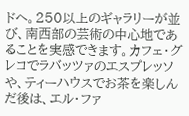ドへ。250以上のギャラリーが並び、南西部の芸術の中心地であることを実感できます。カフェ・グレコでラバッツァのエスプレッソや、ティーハウスでお茶を楽しんだ後は、エル・ファ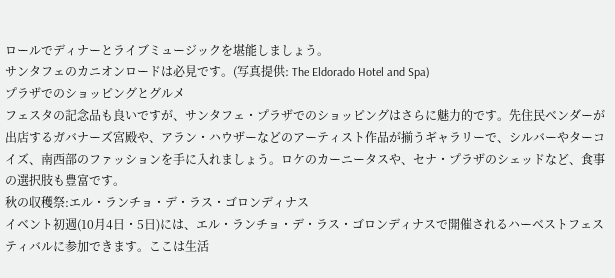ロールでディナーとライブミュージックを堪能しましょう。
サンタフェのカニオンロードは必見です。(写真提供: The Eldorado Hotel and Spa)
プラザでのショッピングとグルメ
フェスタの記念品も良いですが、サンタフェ・プラザでのショッピングはさらに魅力的です。先住民ベンダーが出店するガバナーズ宮殿や、アラン・ハウザーなどのアーティスト作品が揃うギャラリーで、シルバーやターコイズ、南西部のファッションを手に入れましょう。ロケのカーニータスや、セナ・プラザのシェッドなど、食事の選択肢も豊富です。
秋の収穫祭:エル・ランチョ・デ・ラス・ゴロンディナス
イベント初週(10月4日・5日)には、エル・ランチョ・デ・ラス・ゴロンディナスで開催されるハーベストフェスティバルに参加できます。ここは生活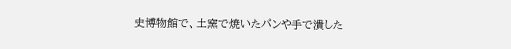史博物館で、土窯で焼いたパンや手で潰した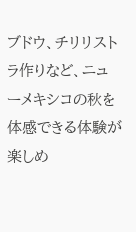ブドウ、チリリストラ作りなど、ニューメキシコの秋を体感できる体験が楽しめ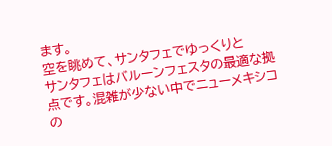ます。
空を眺めて、サンタフェでゆっくりと
サンタフェはバルーンフェスタの最適な拠点です。混雑が少ない中でニューメキシコの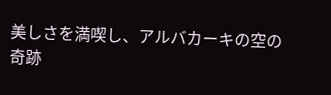美しさを満喫し、アルバカーキの空の奇跡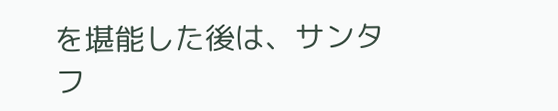を堪能した後は、サンタフ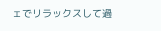ェでリラックスして過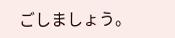ごしましょう。